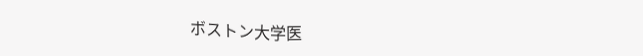ボストン大学医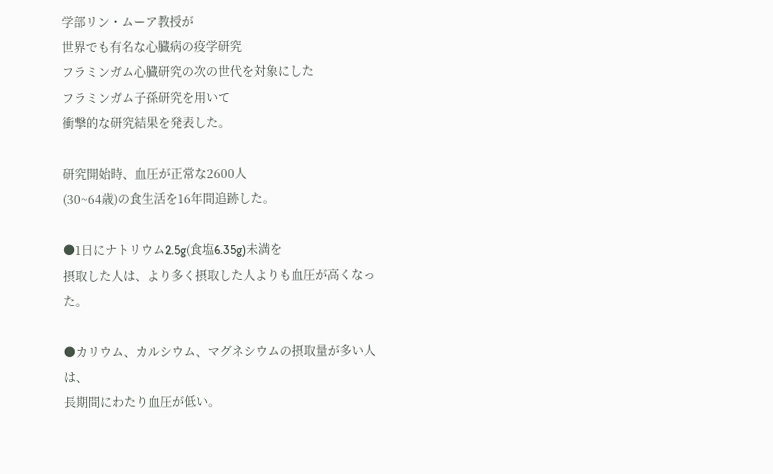学部リン・ムーア教授が
世界でも有名な心臓病の疫学研究
フラミンガム心臓研究の次の世代を対象にした
フラミンガム子孫研究を用いて
衝撃的な研究結果を発表した。

研究開始時、血圧が正常な2600人
(30~64歳)の食生活を16年間追跡した。

●1日にナトリウム2.5g(食塩6.35g)未満を
摂取した人は、より多く摂取した人よりも血圧が高くなった。

●カリウム、カルシウム、マグネシウムの摂取量が多い人は、
長期間にわたり血圧が低い。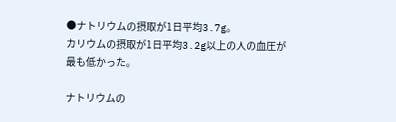●ナトリウムの摂取が1日平均3.7g。
カリウムの摂取が1日平均3.2g以上の人の血圧が
最も低かった。

ナトリウムの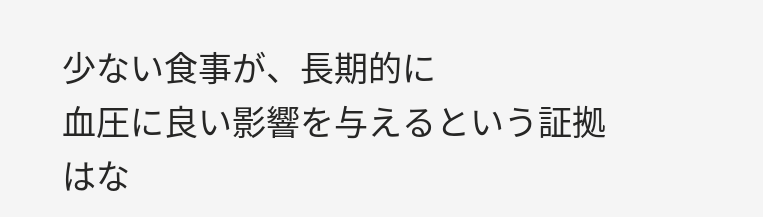少ない食事が、長期的に
血圧に良い影響を与えるという証拠はな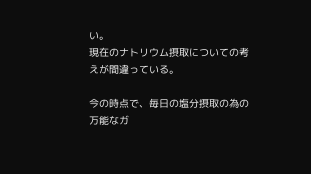い。
現在のナトリウム摂取についての考えが間違っている。

今の時点で、毎日の塩分摂取の為の
万能なガ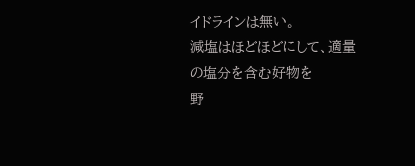イドラインは無い。
減塩はほどほどにして、適量の塩分を含む好物を
野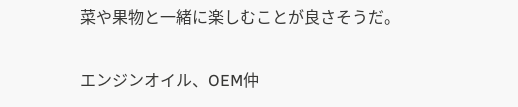菜や果物と一緒に楽しむことが良さそうだ。

エンジンオイル、OEM仲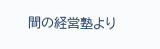間の経営塾より